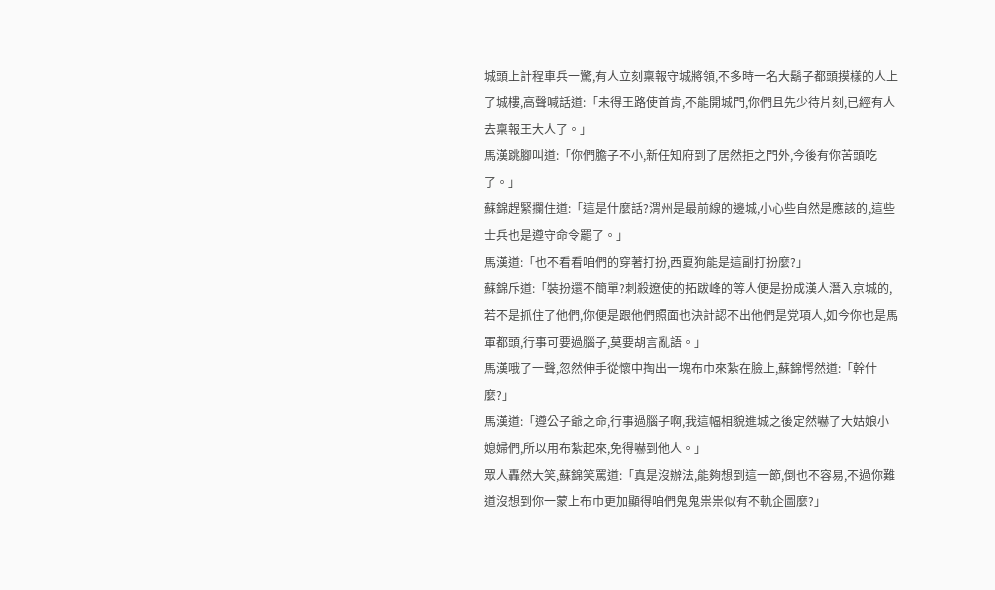城頭上計程車兵一驚,有人立刻稟報守城將領,不多時一名大鬍子都頭摸樣的人上了城樓,高聲喊話道:「未得王路使首肯,不能開城門,你們且先少待片刻,已經有人去稟報王大人了。」
馬漢跳腳叫道:「你們膽子不小,新任知府到了居然拒之門外,今後有你苦頭吃了。」
蘇錦趕緊攔住道:「這是什麼話?渭州是最前線的邊城,小心些自然是應該的,這些士兵也是遵守命令罷了。」
馬漢道:「也不看看咱們的穿著打扮,西夏狗能是這副打扮麼?」
蘇錦斥道:「裝扮還不簡單?刺殺遼使的拓跋峰的等人便是扮成漢人潛入京城的,若不是抓住了他們,你便是跟他們照面也決計認不出他們是党項人,如今你也是馬軍都頭,行事可要過腦子,莫要胡言亂語。」
馬漢哦了一聲,忽然伸手從懷中掏出一塊布巾來紮在臉上,蘇錦愕然道:「幹什麼?」
馬漢道:「遵公子爺之命,行事過腦子啊,我這幅相貌進城之後定然嚇了大姑娘小媳婦們,所以用布紮起來,免得嚇到他人。」
眾人轟然大笑,蘇錦笑罵道:「真是沒辦法,能夠想到這一節,倒也不容易,不過你難道沒想到你一蒙上布巾更加顯得咱們鬼鬼祟祟似有不軌企圖麼?」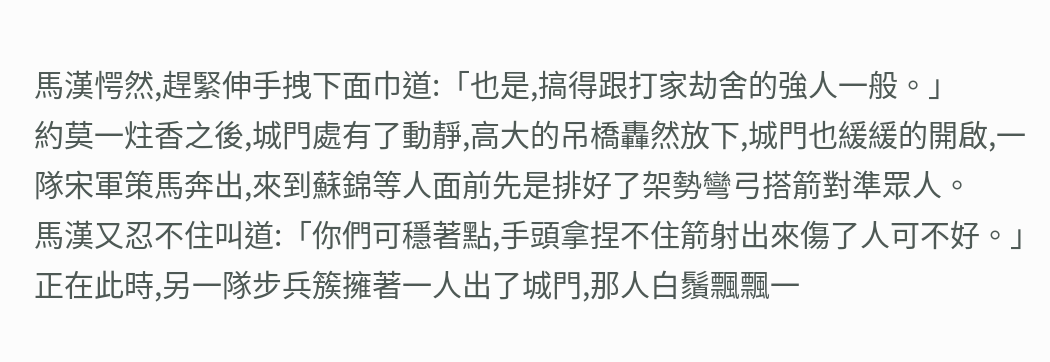馬漢愕然,趕緊伸手拽下面巾道:「也是,搞得跟打家劫舍的強人一般。」
約莫一炷香之後,城門處有了動靜,高大的吊橋轟然放下,城門也緩緩的開啟,一隊宋軍策馬奔出,來到蘇錦等人面前先是排好了架勢彎弓搭箭對準眾人。
馬漢又忍不住叫道:「你們可穩著點,手頭拿捏不住箭射出來傷了人可不好。」
正在此時,另一隊步兵簇擁著一人出了城門,那人白鬚飄飄一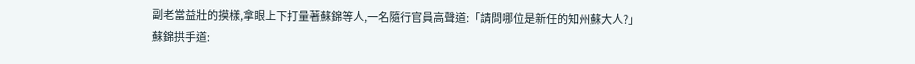副老當益壯的摸樣,拿眼上下打量著蘇錦等人,一名隨行官員高聲道:「請問哪位是新任的知州蘇大人?」
蘇錦拱手道: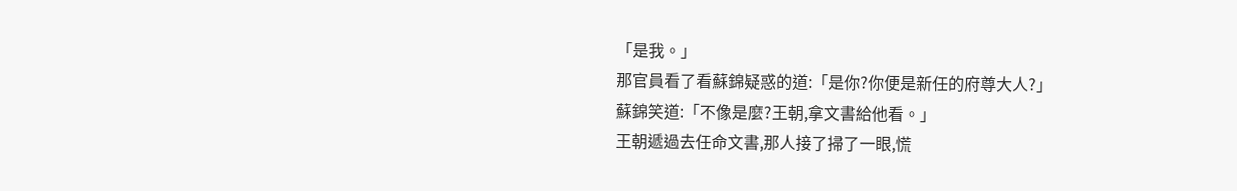「是我。」
那官員看了看蘇錦疑惑的道:「是你?你便是新任的府尊大人?」
蘇錦笑道:「不像是麼?王朝,拿文書給他看。」
王朝遞過去任命文書,那人接了掃了一眼,慌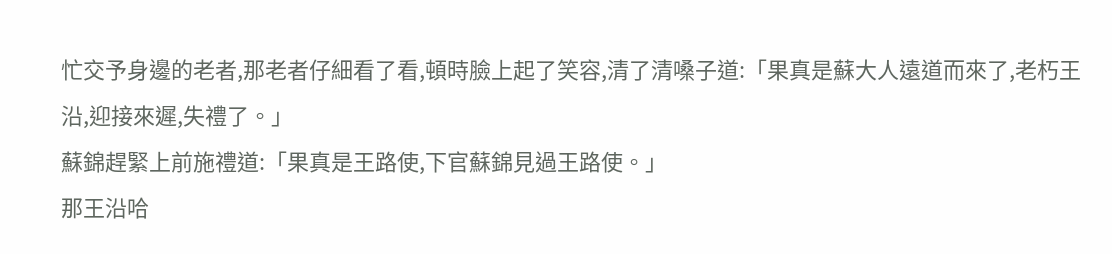忙交予身邊的老者,那老者仔細看了看,頓時臉上起了笑容,清了清嗓子道:「果真是蘇大人遠道而來了,老朽王沿,迎接來遲,失禮了。」
蘇錦趕緊上前施禮道:「果真是王路使,下官蘇錦見過王路使。」
那王沿哈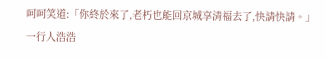呵呵笑道:「你終於來了,老朽也能回京城享清福去了,快請快請。」
一行人浩浩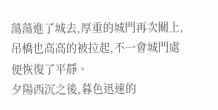蕩蕩進了城去,厚重的城門再次關上,吊橋也高高的被拉起,不一會城門處便恢復了平靜。
夕陽西沉之後,暮色迅速的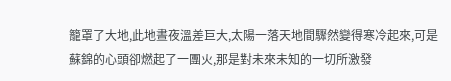籠罩了大地,此地晝夜溫差巨大,太陽一落天地間驟然變得寒冷起來,可是蘇錦的心頭卻燃起了一團火,那是對未來未知的一切所激發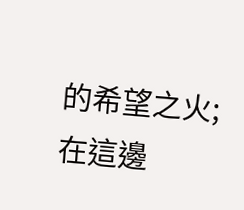的希望之火;在這邊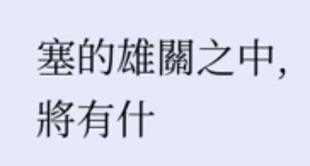塞的雄關之中,將有什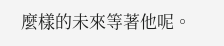麼樣的未來等著他呢。